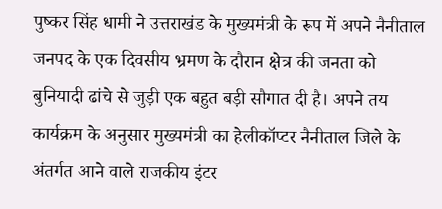पुष्कर सिंह धामी ने उत्तराखंड के मुख्यमंत्री के रूप में अपने नैनीताल जनपद के एक दिवसीय भ्रमण के दौरान क्षेत्र की जनता को बुनियादी ढांचे से जुड़ी एक बहुत बड़ी सौगात दी है। अपने तय कार्यक्रम के अनुसार मुख्यमंत्री का हेलीकॉप्टर नैनीताल जिले के अंतर्गत आने वाले राजकीय इंटर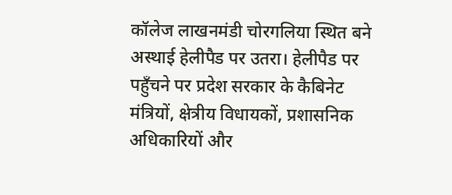कॉलेज लाखनमंडी चोरगलिया स्थित बने अस्थाई हेलीपैड पर उतरा। हेलीपैड पर पहुँचने पर प्रदेश सरकार के कैबिनेट मंत्रियों, क्षेत्रीय विधायकों, प्रशासनिक अधिकारियों और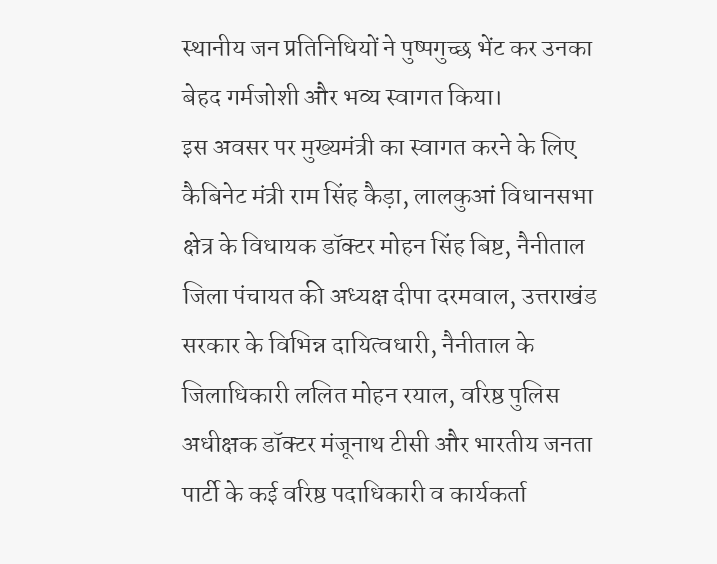स्थानीय जन प्रतिनिधियों ने पुष्पगुच्छ भेंट कर उनका बेहद गर्मजोशी और भव्य स्वागत किया।
इस अवसर पर मुख्यमंत्री का स्वागत करने के लिए कैबिनेट मंत्री राम सिंह कैड़ा, लालकुआं विधानसभा क्षेत्र के विधायक डॉक्टर मोहन सिंह बिष्ट, नैनीताल जिला पंचायत की अध्यक्ष दीपा दरमवाल, उत्तराखंड सरकार के विभिन्न दायित्वधारी, नैनीताल के जिलाधिकारी ललित मोहन रयाल, वरिष्ठ पुलिस अधीक्षक डॉक्टर मंजूनाथ टीसी और भारतीय जनता पार्टी के कई वरिष्ठ पदाधिकारी व कार्यकर्ता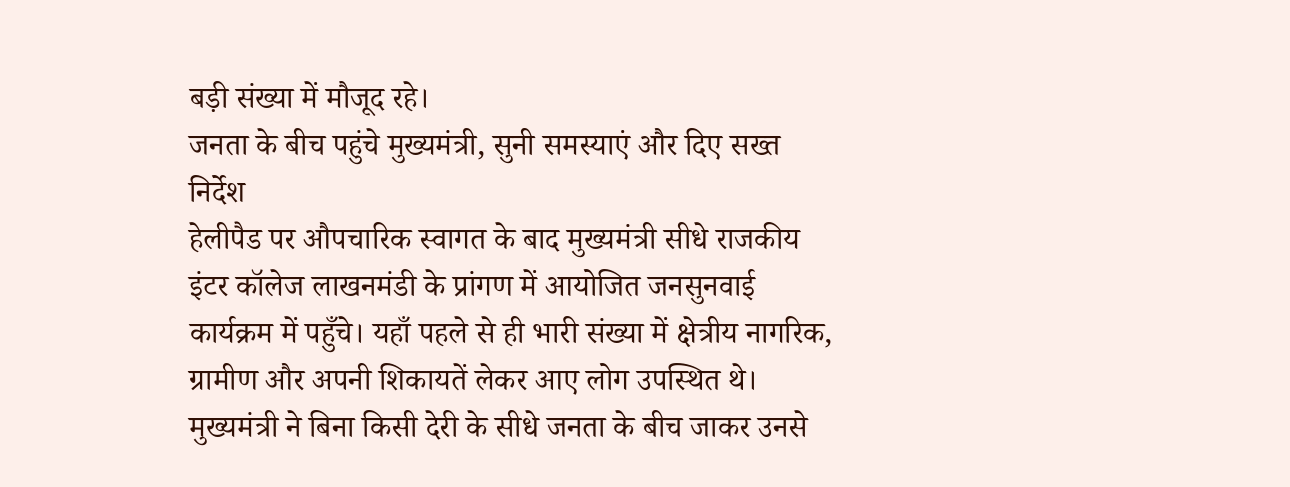बड़ी संख्या में मौजूद रहे।
जनता के बीच पहुंचे मुख्यमंत्री, सुनी समस्याएं और दिए सख्त निर्देश
हेलीपैड पर औपचारिक स्वागत के बाद मुख्यमंत्री सीधे राजकीय इंटर कॉलेज लाखनमंडी के प्रांगण में आयोजित जनसुनवाई कार्यक्रम में पहुँचे। यहाँ पहले से ही भारी संख्या में क्षेत्रीय नागरिक, ग्रामीण और अपनी शिकायतें लेकर आए लोग उपस्थित थे। मुख्यमंत्री ने बिना किसी देरी के सीधे जनता के बीच जाकर उनसे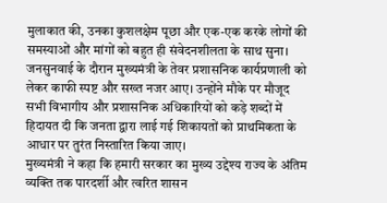मुलाकात की, उनका कुशलक्षेम पूछा और एक-एक करके लोगों की समस्याओं और मांगों को बहुत ही संवेदनशीलता के साथ सुना।
जनसुनवाई के दौरान मुख्यमंत्री के तेवर प्रशासनिक कार्यप्रणाली को लेकर काफी स्पष्ट और सख्त नजर आए। उन्होंने मौके पर मौजूद सभी विभागीय और प्रशासनिक अधिकारियों को कड़े शब्दों में हिदायत दी कि जनता द्वारा लाई गई शिकायतों को प्राथमिकता के आधार पर तुरंत निस्तारित किया जाए।
मुख्यमंत्री ने कहा कि हमारी सरकार का मुख्य उद्देश्य राज्य के अंतिम व्यक्ति तक पारदर्शी और त्वरित शासन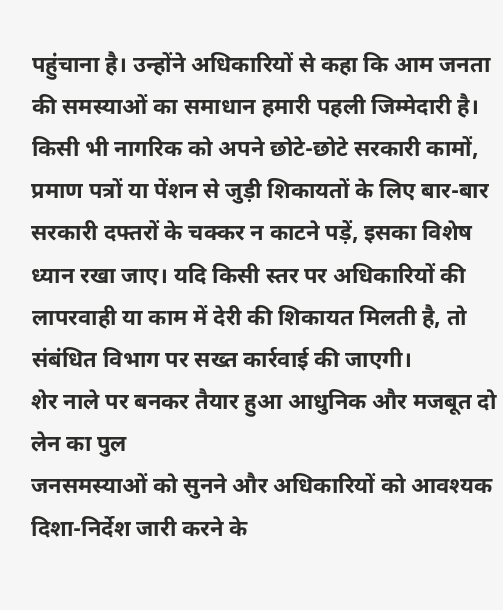पहुंचाना है। उन्होंने अधिकारियों से कहा कि आम जनता की समस्याओं का समाधान हमारी पहली जिम्मेदारी है। किसी भी नागरिक को अपने छोटे-छोटे सरकारी कामों, प्रमाण पत्रों या पेंशन से जुड़ी शिकायतों के लिए बार-बार सरकारी दफ्तरों के चक्कर न काटने पड़ें, इसका विशेष ध्यान रखा जाए। यदि किसी स्तर पर अधिकारियों की लापरवाही या काम में देरी की शिकायत मिलती है, तो संबंधित विभाग पर सख्त कार्रवाई की जाएगी।
शेर नाले पर बनकर तैयार हुआ आधुनिक और मजबूत दो लेन का पुल
जनसमस्याओं को सुनने और अधिकारियों को आवश्यक दिशा-निर्देश जारी करने के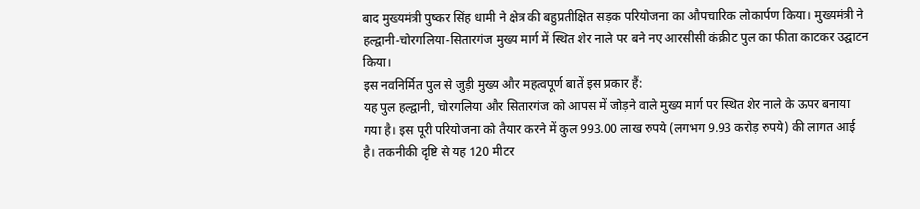बाद मुख्यमंत्री पुष्कर सिंह धामी ने क्षेत्र की बहुप्रतीक्षित सड़क परियोजना का औपचारिक लोकार्पण किया। मुख्यमंत्री ने हल्द्वानी-चोरगलिया-सितारगंज मुख्य मार्ग में स्थित शेर नाले पर बने नए आरसीसी कंक्रीट पुल का फीता काटकर उद्घाटन किया।
इस नवनिर्मित पुल से जुड़ी मुख्य और महत्वपूर्ण बातें इस प्रकार हैं:
यह पुल हल्द्वानी, चोरगलिया और सितारगंज को आपस में जोड़ने वाले मुख्य मार्ग पर स्थित शेर नाले के ऊपर बनाया गया है। इस पूरी परियोजना को तैयार करने में कुल 993.00 लाख रुपये (लगभग 9.93 करोड़ रुपये) की लागत आई है। तकनीकी दृष्टि से यह 120 मीटर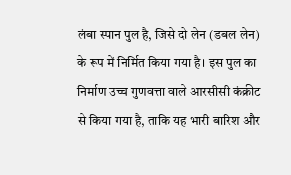लंबा स्पान पुल है, जिसे दो लेन (डबल लेन) के रूप में निर्मित किया गया है। इस पुल का निर्माण उच्च गुणवत्ता वाले आरसीसी कंक्रीट से किया गया है, ताकि यह भारी बारिश और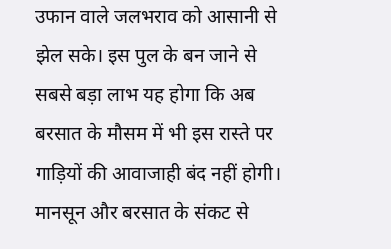उफान वाले जलभराव को आसानी से झेल सके। इस पुल के बन जाने से सबसे बड़ा लाभ यह होगा कि अब बरसात के मौसम में भी इस रास्ते पर गाड़ियों की आवाजाही बंद नहीं होगी।
मानसून और बरसात के संकट से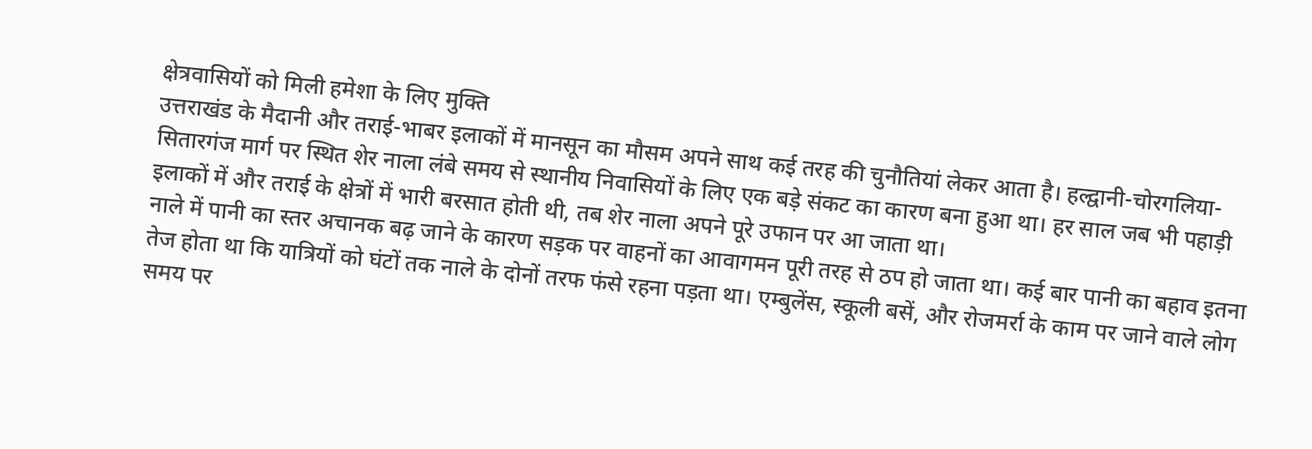क्षेत्रवासियों को मिली हमेशा के लिए मुक्ति
उत्तराखंड के मैदानी और तराई-भाबर इलाकों में मानसून का मौसम अपने साथ कई तरह की चुनौतियां लेकर आता है। हल्द्वानी-चोरगलिया-सितारगंज मार्ग पर स्थित शेर नाला लंबे समय से स्थानीय निवासियों के लिए एक बड़े संकट का कारण बना हुआ था। हर साल जब भी पहाड़ी इलाकों में और तराई के क्षेत्रों में भारी बरसात होती थी, तब शेर नाला अपने पूरे उफान पर आ जाता था।
नाले में पानी का स्तर अचानक बढ़ जाने के कारण सड़क पर वाहनों का आवागमन पूरी तरह से ठप हो जाता था। कई बार पानी का बहाव इतना तेज होता था कि यात्रियों को घंटों तक नाले के दोनों तरफ फंसे रहना पड़ता था। एम्बुलेंस, स्कूली बसें, और रोजमर्रा के काम पर जाने वाले लोग समय पर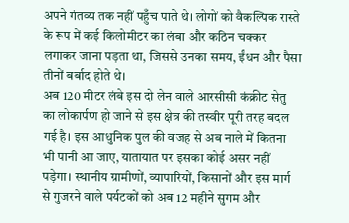अपने गंतव्य तक नहीं पहुँच पाते थे। लोगों को वैकल्पिक रास्ते के रूप में कई किलोमीटर का लंबा और कठिन चक्कर लगाकर जाना पड़ता था, जिससे उनका समय, ईंधन और पैसा तीनों बर्बाद होते थे।
अब 120 मीटर लंबे इस दो लेन वाले आरसीसी कंक्रीट सेतु का लोकार्पण हो जाने से इस क्षेत्र की तस्वीर पूरी तरह बदल गई है। इस आधुनिक पुल की वजह से अब नाले में कितना भी पानी आ जाए, यातायात पर इसका कोई असर नहीं पड़ेगा। स्थानीय ग्रामीणों, व्यापारियों, किसानों और इस मार्ग से गुजरने वाले पर्यटकों को अब 12 महीने सुगम और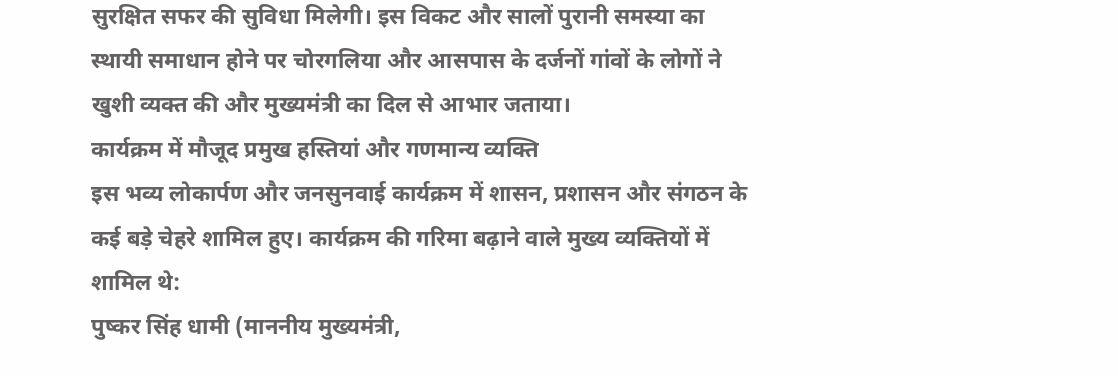सुरक्षित सफर की सुविधा मिलेगी। इस विकट और सालों पुरानी समस्या का स्थायी समाधान होने पर चोरगलिया और आसपास के दर्जनों गांवों के लोगों ने खुशी व्यक्त की और मुख्यमंत्री का दिल से आभार जताया।
कार्यक्रम में मौजूद प्रमुख हस्तियां और गणमान्य व्यक्ति
इस भव्य लोकार्पण और जनसुनवाई कार्यक्रम में शासन, प्रशासन और संगठन के कई बड़े चेहरे शामिल हुए। कार्यक्रम की गरिमा बढ़ाने वाले मुख्य व्यक्तियों में शामिल थे:
पुष्कर सिंह धामी (माननीय मुख्यमंत्री,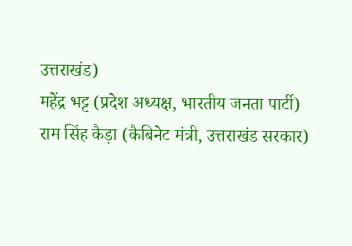उत्तराखंड)
महेंद्र भट्ट (प्रदेश अध्यक्ष, भारतीय जनता पार्टी)
राम सिंह कैड़ा (कैबिनेट मंत्री, उत्तराखंड सरकार)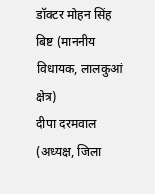डॉक्टर मोहन सिंह बिष्ट (माननीय विधायक, लालकुआं क्षेत्र)
दीपा दरमवाल (अध्यक्ष, जिला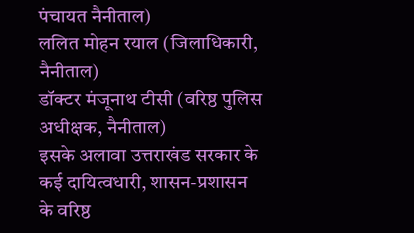पंचायत नैनीताल)
ललित मोहन रयाल (जिलाधिकारी, नैनीताल)
डॉक्टर मंजूनाथ टीसी (वरिष्ठ पुलिस अधीक्षक, नैनीताल)
इसके अलावा उत्तराखंड सरकार के कई दायित्वधारी, शासन-प्रशासन के वरिष्ठ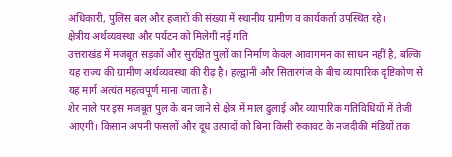अधिकारी, पुलिस बल और हजारों की संख्या में स्थानीय ग्रामीण व कार्यकर्ता उपस्थित रहे।
क्षेत्रीय अर्थव्यवस्था और पर्यटन को मिलेगी नई गति
उत्तराखंड में मजबूत सड़कों और सुरक्षित पुलों का निर्माण केवल आवागमन का साधन नहीं है, बल्कि यह राज्य की ग्रामीण अर्थव्यवस्था की रीढ़ है। हल्द्वानी और सितारगंज के बीच व्यापारिक दृष्टिकोण से यह मार्ग अत्यंत महत्वपूर्ण माना जाता है।
शेर नाले पर इस मजबूत पुल के बन जाने से क्षेत्र में माल ढुलाई और व्यापारिक गतिविधियों में तेजी आएगी। किसान अपनी फसलों और दूध उत्पादों को बिना किसी रुकावट के नजदीकी मंडियों तक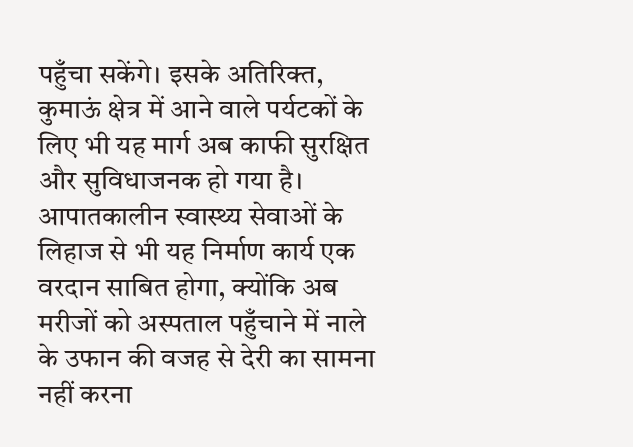पहुँचा सकेंगे। इसके अतिरिक्त, कुमाऊं क्षेत्र में आने वाले पर्यटकों के लिए भी यह मार्ग अब काफी सुरक्षित और सुविधाजनक हो गया है। आपातकालीन स्वास्थ्य सेवाओं के लिहाज से भी यह निर्माण कार्य एक वरदान साबित होगा, क्योंकि अब मरीजों को अस्पताल पहुँचाने में नाले के उफान की वजह से देरी का सामना नहीं करना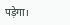पड़ेगा।